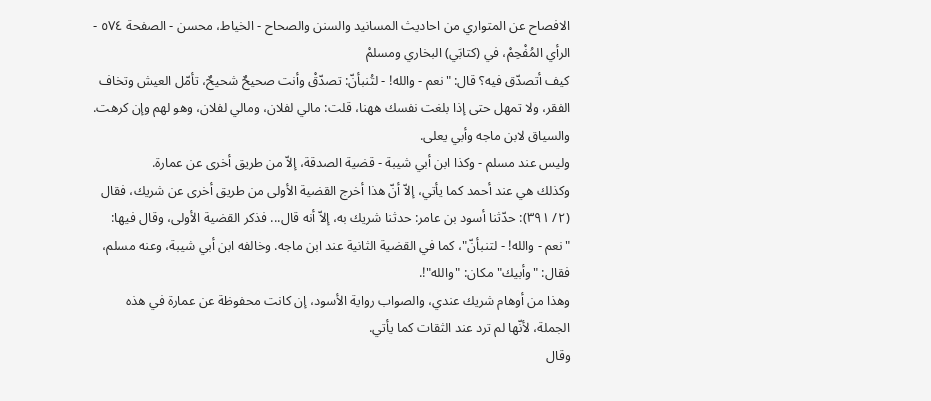الافصاح عن المتواري من احاديث المسانيد والسنن والصحاح - الخياط، محسن - الصفحة ٥٧٤ - الرأي المُفْحِمْ، في (كتابَي) البخاري ومسلمْ
كيف أتصدّق فيه؟ قال: "نعم - والله! - لتُنبأنّ: تصدّقْ وأنت صحيحٌ شحيحٌ، تأمّل العيش وتخاف الفقر، ولا تمهل حتى إذا بلغت نفسك ههنا، قلت: مالي لفلان، ومالي لفلان، وهو لهم وإن كرهت. والسياق لابن ماجه وأبي يعلى.
وليس عند مسلم - وكذا ابن أبي شيبة - قضية الصدقة، إلاّ من طريق أخرى عن عمارة.
وكذلك هي عند أحمد كما يأتي، إلاّ أنّ هذا أخرج القضية الأولى من طريق أخرى عن شريك، فقال (٢/ ٣٩١): حدّثنا أسود بن عامر: حدثنا شريك به، إلاّ أنه قال... فذكر القضية الأولى، وقال فيها: "نعم - والله! - لتنبأنّ"، كما في القضية الثانية عند ابن ماجه. وخالفه ابن أبي شيبة، وعنه مسلم، فقال: "وأبيك" مكان: "والله"!.
وهذا من أوهام شريك عندي، والصواب رواية الأسود، إن كانت محفوظة عن عمارة في هذه الجملة، لأنّها لم ترد عند الثقات كما يأتي.
وقال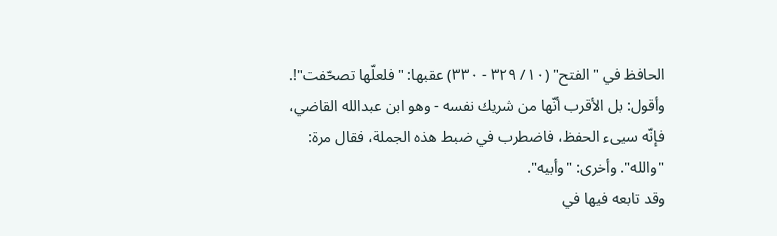الحافظ في "الفتح" (١٠/ ٣٢٩ - ٣٣٠) عقبها: "فلعلّها تصحّفت"!.
وأقول: بل الأقرب أنّها من شريك نفسه - وهو ابن عبدالله القاضي، فإنّه سيىء الحفظ، فاضطرب في ضبط هذه الجملة، فقال مرة: "والله". وأخرى: "وأبيه".
وقد تابعه فيها في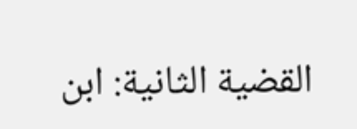القضية الثانية: ابن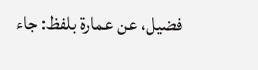فضيل، عن عمارة بلفظ: جاء